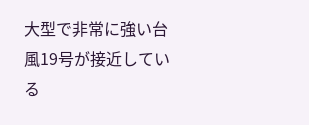大型で非常に強い台風19号が接近している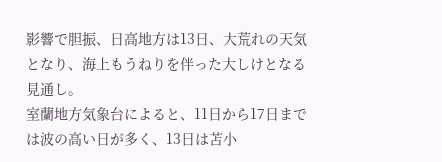影響で胆振、日高地方は13日、大荒れの天気となり、海上もうねりを伴った大しけとなる見通し。
室蘭地方気象台によると、11日から17日までは波の高い日が多く、13日は苫小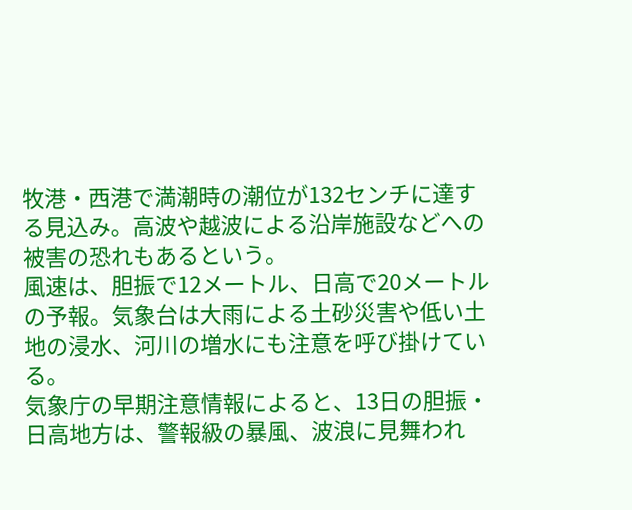牧港・西港で満潮時の潮位が132センチに達する見込み。高波や越波による沿岸施設などへの被害の恐れもあるという。
風速は、胆振で12メートル、日高で20メートルの予報。気象台は大雨による土砂災害や低い土地の浸水、河川の増水にも注意を呼び掛けている。
気象庁の早期注意情報によると、13日の胆振・日高地方は、警報級の暴風、波浪に見舞われ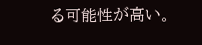る可能性が高い。